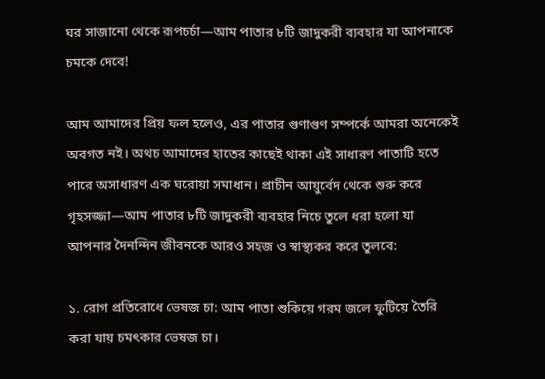ঘর সাজানো থেকে রূপচর্চা—আম পাতার ৮টি জাদুকরী ব্যবহার যা আপনাকে চমকে দেবে!

আম আমাদের প্রিয় ফল হলেও, এর পাতার গুণাগুণ সম্পর্কে আমরা অনেকেই অবগত নই। অথচ আমাদের হাতের কাছেই থাকা এই সাধারণ পাতাটি হতে পারে অসাধারণ এক ঘরোয়া সমাধান। প্রাচীন আয়ুর্বেদ থেকে শুরু করে গৃহসজ্জা—আম পাতার ৮টি জাদুকরী ব্যবহার নিচে তুলে ধরা হলো যা আপনার দৈনন্দিন জীবনকে আরও সহজ ও স্বাস্থ্যকর করে তুলবে:

১. রোগ প্রতিরোধে ভেষজ চা: আম পাতা শুকিয়ে গরম জলে ফুটিয়ে তৈরি করা যায় চমৎকার ভেষজ চা।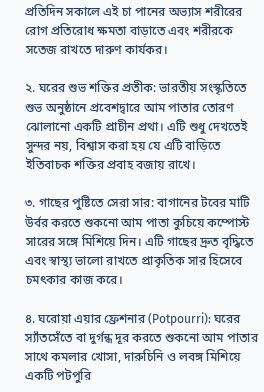প্রতিদিন সকালে এই চা পানের অভ্যাস শরীরের রোগ প্রতিরোধ ক্ষমতা বাড়াতে এবং শরীরকে সতেজ রাখতে দারুণ কার্যকর।

২. ঘরের শুভ শক্তির প্রতীক: ভারতীয় সংস্কৃতিতে শুভ অনুষ্ঠানে প্রবেশদ্বারে আম পাতার তোরণ ঝোলানো একটি প্রাচীন প্রথা। এটি শুধু দেখতেই সুন্দর নয়, বিশ্বাস করা হয় যে এটি বাড়িতে ইতিবাচক শক্তির প্রবাহ বজায় রাখে।

৩. গাছের পুষ্টিতে সেরা সার: বাগানের টবের মাটি উর্বর করতে শুকনো আম পাতা কুচিয়ে কম্পোস্ট সারের সঙ্গে মিশিয়ে দিন। এটি গাছের দ্রুত বৃদ্ধিতে এবং স্বাস্থ্য ভালো রাখতে প্রাকৃতিক সার হিসেবে চমৎকার কাজ করে।

৪. ঘরোয়া এয়ার ফ্রেশনার (Potpourri): ঘরের স্যাঁতসেঁতে বা দুর্গন্ধ দূর করতে শুকনো আম পাতার সাথে কমলার খোসা, দারুচিনি ও লবঙ্গ মিশিয়ে একটি পটপুরি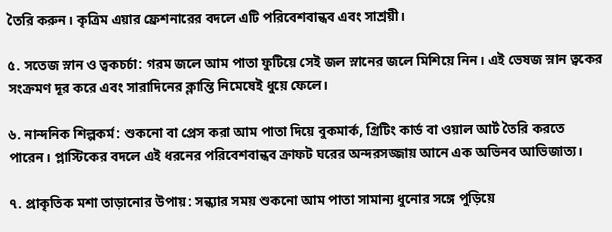তৈরি করুন। কৃত্রিম এয়ার ফ্রেশনারের বদলে এটি পরিবেশবান্ধব এবং সাশ্রয়ী।

৫. সতেজ স্নান ও ত্বকচর্চা: গরম জলে আম পাতা ফুটিয়ে সেই জল স্নানের জলে মিশিয়ে নিন। এই ভেষজ স্নান ত্বকের সংক্রমণ দূর করে এবং সারাদিনের ক্লান্তি নিমেষেই ধুয়ে ফেলে।

৬. নান্দনিক শিল্পকর্ম: শুকনো বা প্রেস করা আম পাতা দিয়ে বুকমার্ক, গ্রিটিং কার্ড বা ওয়াল আর্ট তৈরি করতে পারেন। প্লাস্টিকের বদলে এই ধরনের পরিবেশবান্ধব ক্রাফট ঘরের অন্দরসজ্জায় আনে এক অভিনব আভিজাত্য।

৭. প্রাকৃতিক মশা তাড়ানোর উপায়: সন্ধ্যার সময় শুকনো আম পাতা সামান্য ধুনোর সঙ্গে পুড়িয়ে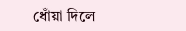ধোঁয়া দিলে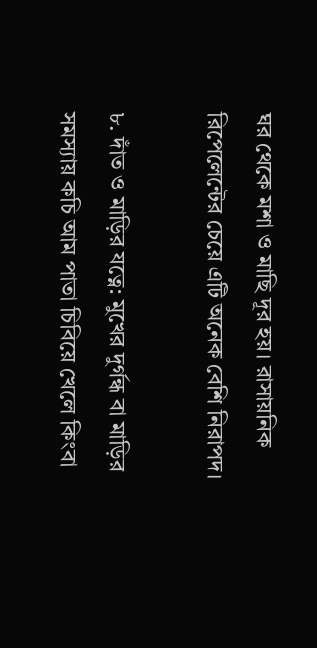ঘর থেকে মশা ও মাছি দূর হয়। রাসায়নিক রিপেলেন্টের চেয়ে এটি অনেক বেশি নিরাপদ।

৮. দাঁত ও মাড়ির যত্নে: মুখের দুর্গন্ধ বা মাড়ির সমস্যায় কচি আম পাতা চিবিয়ে খেলে কিংবা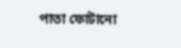পাতা ফোটানো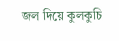জল দিয়ে কুলকুচি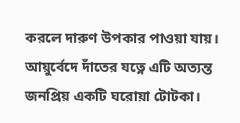করলে দারুণ উপকার পাওয়া যায়। আয়ুর্বেদে দাঁতের যত্নে এটি অত্যন্ত জনপ্রিয় একটি ঘরোয়া টোটকা।